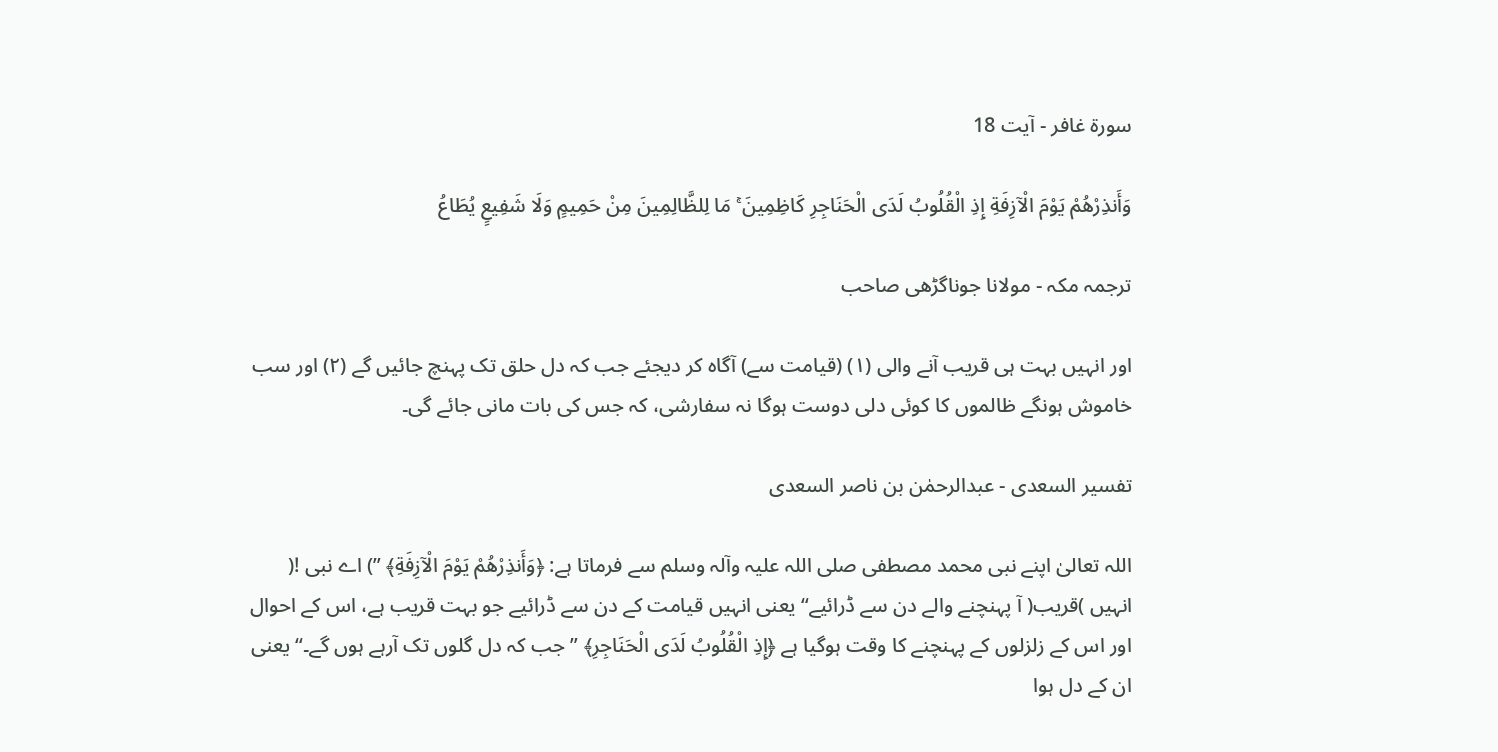سورة غافر - آیت 18

وَأَنذِرْهُمْ يَوْمَ الْآزِفَةِ إِذِ الْقُلُوبُ لَدَى الْحَنَاجِرِ كَاظِمِينَ ۚ مَا لِلظَّالِمِينَ مِنْ حَمِيمٍ وَلَا شَفِيعٍ يُطَاعُ

ترجمہ مکہ - مولانا جوناگڑھی صاحب

اور انہیں بہت ہی قریب آنے والی (١) (قیامت سے) آگاہ کر دیجئے جب کہ دل حلق تک پہنچ جائیں گے (٢) اور سب خاموش ہونگے ظالموں کا کوئی دلی دوست ہوگا نہ سفارشی، کہ جس کی بات مانی جائے گی۔

تفسیر السعدی - عبدالرحمٰن بن ناصر السعدی

اللہ تعالیٰ اپنے نبی محمد مصطفی صلی اللہ علیہ وآلہ وسلم سے فرماتا ہے: ﴿وَأَنذِرْهُمْ يَوْمَ الْآزِفَةِ﴾ ”) اے نبی !( انہیں )قریب( آ پہنچنے والے دن سے ڈرائیے“ یعنی انہیں قیامت کے دن سے ڈرائیے جو بہت قریب ہے، اس کے احوال اور اس کے زلزلوں کے پہنچنے کا وقت ہوگیا ہے ﴿إِذِ الْقُلُوبُ لَدَى الْحَنَاجِرِ﴾ ” جب کہ دل گلوں تک آرہے ہوں گے۔“ یعنی ان کے دل ہوا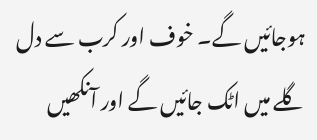ہوجائیں گے۔ خوف اور کرب سے دل گلے میں اٹک جائیں گے اور آنکھیں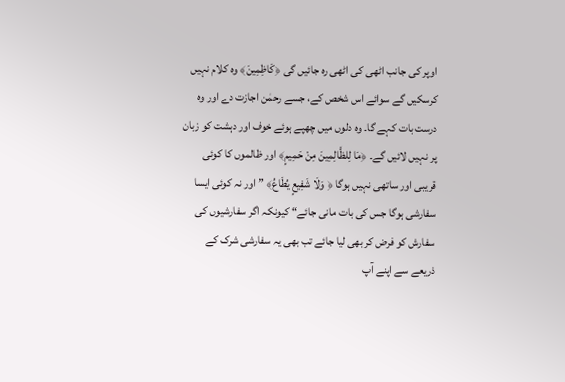اوپر کی جانب اٹھی کی اٹھی رہ جائیں گی ﴿کَاظِمِينَ﴾ وہ کلام نہیں کرسکیں گے سوائے اس شخص کے، جسے رحمٰن اجازت دے اور وہ درست بات کہے گا۔ وہ دلوں میں چھپے ہوئے خوف اور دہشت کو زبان پر نہیں لائیں گے۔ ﴿مَا لِلظَّالِمِينَ مِنْ حَمِيمٍ﴾ اور ظالموں کا کوئی قریبی اور ساتھی نہیں ہوگا ﴿ وَلَا شَفِيعٍ يُطَاعُ﴾ ” اور نہ کوئی ایسا سفارشی ہوگا جس کی بات مانی جائے“ کیونکہ اگر سفارشیوں کی سفارش کو فرض کر بھی لیا جائے تب بھی یہ سفارشی شرک کے ذریعے سے اپنے آپ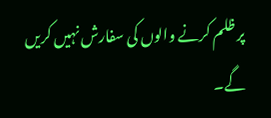پر ظلم کرنے والوں کی سفارش نہیں کریں گے۔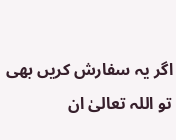اگر یہ سفارش کریں بھی تو اللہ تعالیٰ ان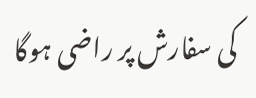کی سفارش پر راضی ہوگا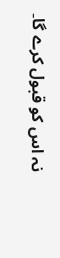نہ اس کو قبول کرے گا۔